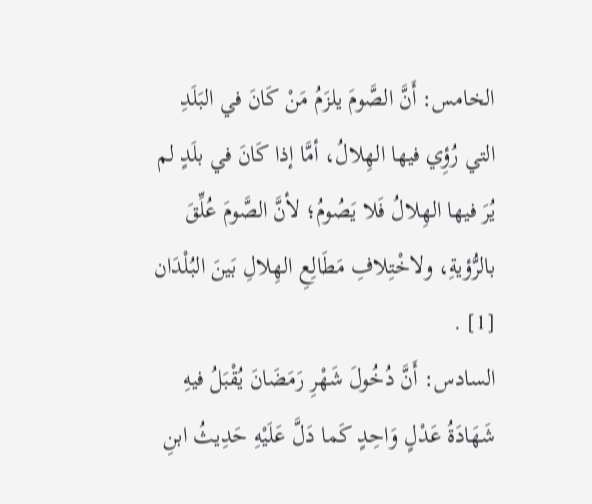الخامس: أَنَّ الصَّومَ يلزَمُ مَنْ كَانَ في البَلَدِ التي رُؤِي فيها الهِلالُ، أمَّا إذا كَانَ في بلَدٍ لم يُرَ فيها الهِلالُ فَلا يَصُومُ؛ لأنَّ الصَّومَ عُلِّقَ بالرُّؤيةِ، ولاخْتِلافِ مَطَالِعِ الهِلالِ بَينَ البُلْدَان [1] .
السادس: أَنَّ دُخُولَ شَهْرِ رَمَضَانَ يُقْبَلُ فيهِ شَهَادَةُ عَدْلٍ وَاحِدٍ كَما دَلَّ عَلَيْهِ حَدِيثُ ابنِ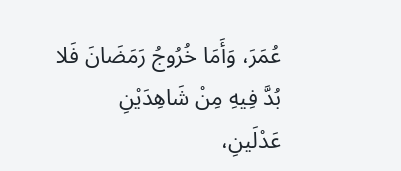عُمَرَ، وَأَمَا خُرُوجُ رَمَضَانَ فَلا بُدَّ فِيهِ مِنْ شَاهِدَيْنِ عَدْلَينِ،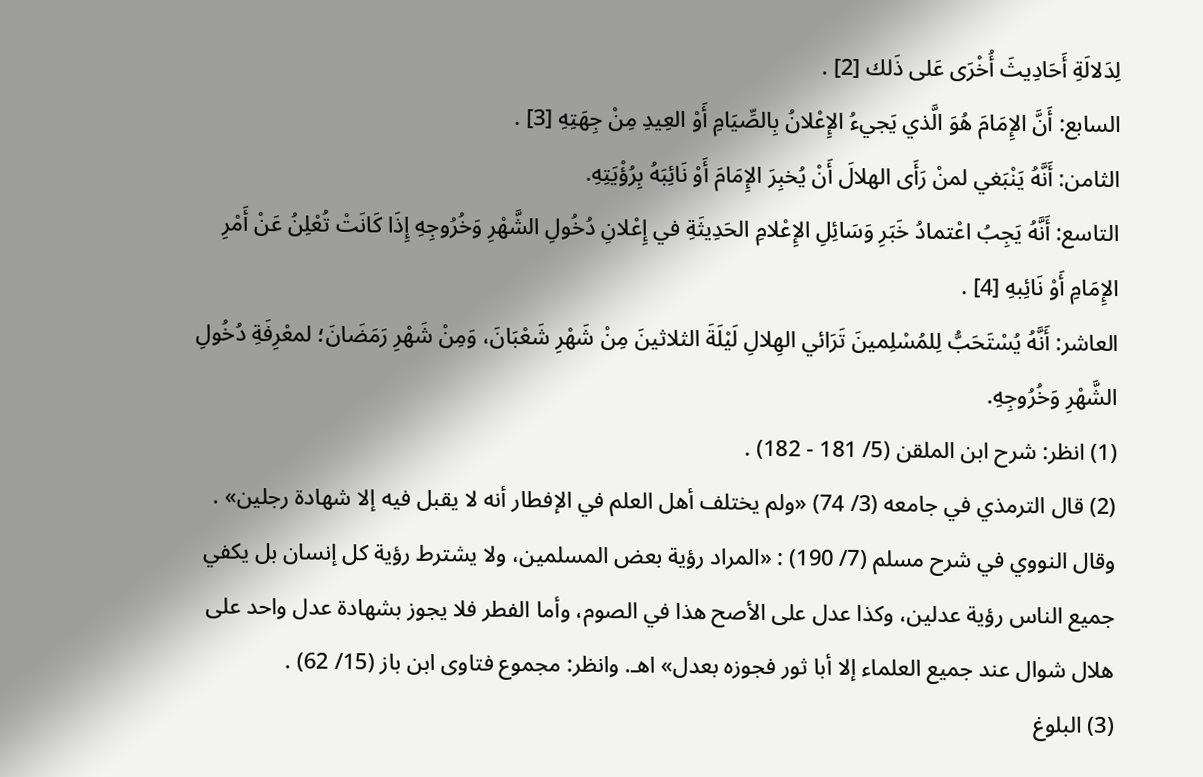لِدَلالَةِ أَحَادِيثَ أُخْرَى عَلى ذَلك [2] .
السابع: أَنَّ الإِمَامَ هُوَ الَّذي يَجيءُ الإِعْلانُ بِالصِّيَامِ أَوْ العِيدِ مِنْ جِهَتِهِ [3] .
الثامن: أَنَّهُ يَنْبَغي لمنْ رَأَى الهلالَ أَنْ يُخبِرَ الإِمَامَ أَوْ نَائِبَهُ بِرُؤْيَتِهِ.
التاسع: أَنَّهُ يَجِبُ اعْتمادُ خَبَرِ وَسَائِلِ الإِعْلامِ الحَدِيثَةِ في إِعْلانِ دُخُولِ الشَّهْرِ وَخُرُوجِهِ إِذَا كَانَتْ تُعْلِنُ عَنْ أَمْرِ الإِمَامِ أَوْ نَائِبهِ [4] .
العاشر: أَنَّهُ يُسْتَحَبُّ لِلمُسْلِمينَ تَرَائي الهِلالِ لَيْلَةَ الثلاثينَ مِنْ شَهْرِ شَعْبَانَ، وَمِنْ شَهْرِ رَمَضَانَ؛ لمعْرِفَةِ دُخُولِ الشَّهْرِ وَخُرُوجِهِ.
(1) انظر: شرح ابن الملقن (5/ 181 - 182) .
(2) قال الترمذي في جامعه (3/ 74) «ولم يختلف أهل العلم في الإفطار أنه لا يقبل فيه إلا شهادة رجلين» . وقال النووي في شرح مسلم (7/ 190) : «المراد رؤية بعض المسلمين، ولا يشترط رؤية كل إنسان بل يكفي جميع الناس رؤية عدلين، وكذا عدل على الأصح هذا في الصوم، وأما الفطر فلا يجوز بشهادة عدل واحد على هلال شوال عند جميع العلماء إلا أبا ثور فجوزه بعدل» اهـ. وانظر: مجموع فتاوى ابن باز (15/ 62) .
(3) البلوغ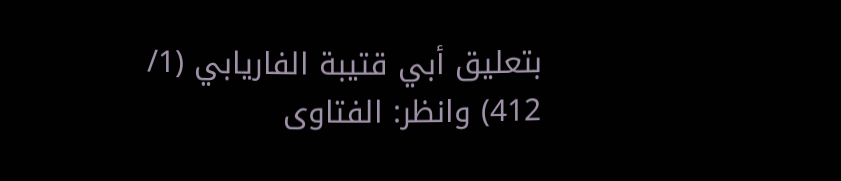بتعليق أبي قتيبة الفاريابي (1/ 412) وانظر: الفتاوى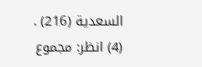السعدية (216) .
(4) انظر: مجموع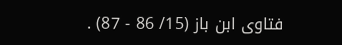فتاوى ابن باز (15/ 86 - 87) .